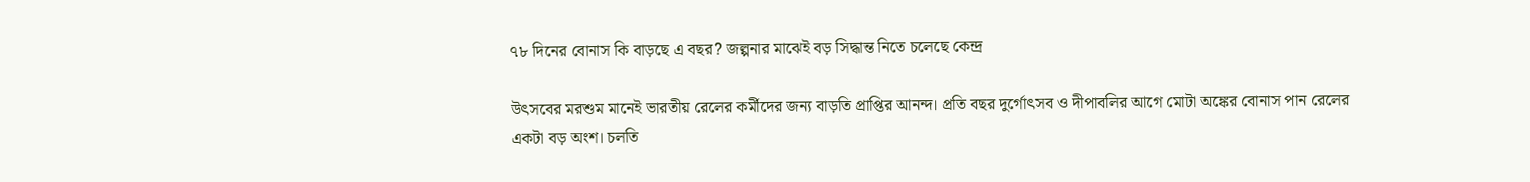৭৮ দিনের বোনাস কি বাড়ছে এ বছর? জল্পনার মাঝেই বড় সিদ্ধান্ত নিতে চলেছে কেন্দ্র

উৎসবের মরশুম মানেই ভারতীয় রেলের কর্মীদের জন্য বাড়তি প্রাপ্তির আনন্দ। প্রতি বছর দুর্গোৎসব ও দীপাবলির আগে মোটা অঙ্কের বোনাস পান রেলের একটা বড় অংশ। চলতি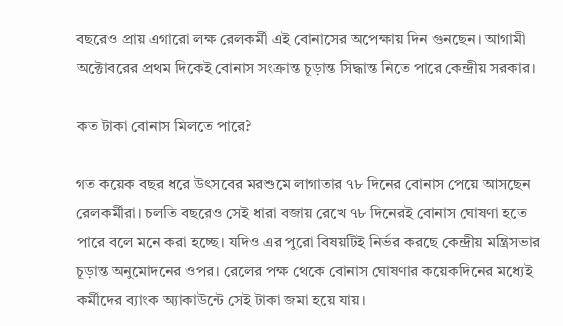বছরেও প্রায় এগারো লক্ষ রেলকর্মী এই বোনাসের অপেক্ষায় দিন গুনছেন। আগামী অক্টোবরের প্রথম দিকেই বোনাস সংক্রান্ত চূড়ান্ত সিদ্ধান্ত নিতে পারে কেন্দ্রীয় সরকার।

কত টাকা বোনাস মিলতে পারে?

গত কয়েক বছর ধরে উৎসবের মরশুমে লাগাতার ৭৮ দিনের বোনাস পেয়ে আসছেন রেলকর্মীরা। চলতি বছরেও সেই ধারা বজায় রেখে ৭৮ দিনেরই বোনাস ঘোষণা হতে পারে বলে মনে করা হচ্ছে। যদিও এর পুরো বিষয়টিই নির্ভর করছে কেন্দ্রীয় মন্ত্রিসভার চূড়ান্ত অনুমোদনের ওপর। রেলের পক্ষ থেকে বোনাস ঘোষণার কয়েকদিনের মধ্যেই কর্মীদের ব্যাংক অ্যাকাউন্টে সেই টাকা জমা হয়ে যায়।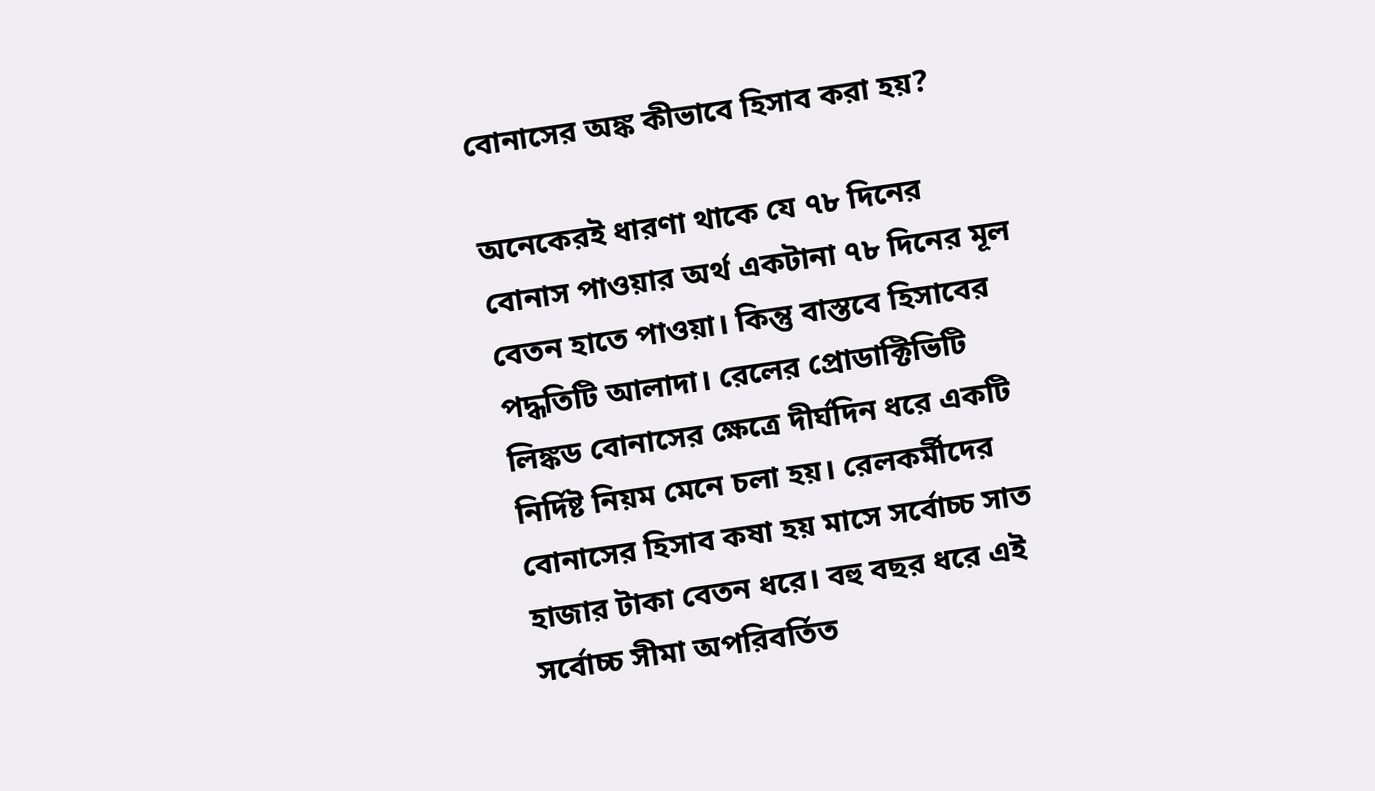বোনাসের অঙ্ক কীভাবে হিসাব করা হয়?

অনেকেরই ধারণা থাকে যে ৭৮ দিনের বোনাস পাওয়ার অর্থ একটানা ৭৮ দিনের মূল বেতন হাতে পাওয়া। কিন্তু বাস্তবে হিসাবের পদ্ধতিটি আলাদা। রেলের প্রোডাক্টিভিটি লিঙ্কড বোনাসের ক্ষেত্রে দীর্ঘদিন ধরে একটি নির্দিষ্ট নিয়ম মেনে চলা হয়। রেলকর্মীদের বোনাসের হিসাব কষা হয় মাসে সর্বোচ্চ সাত হাজার টাকা বেতন ধরে। বহু বছর ধরে এই সর্বোচ্চ সীমা অপরিবর্তিত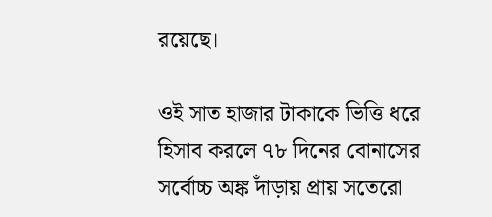রয়েছে।

ওই সাত হাজার টাকাকে ভিত্তি ধরে হিসাব করলে ৭৮ দিনের বোনাসের সর্বোচ্চ অঙ্ক দাঁড়ায় প্রায় সতেরো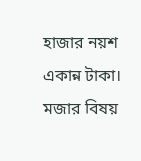হাজার নয়শ একান্ন টাকা। মজার বিষয়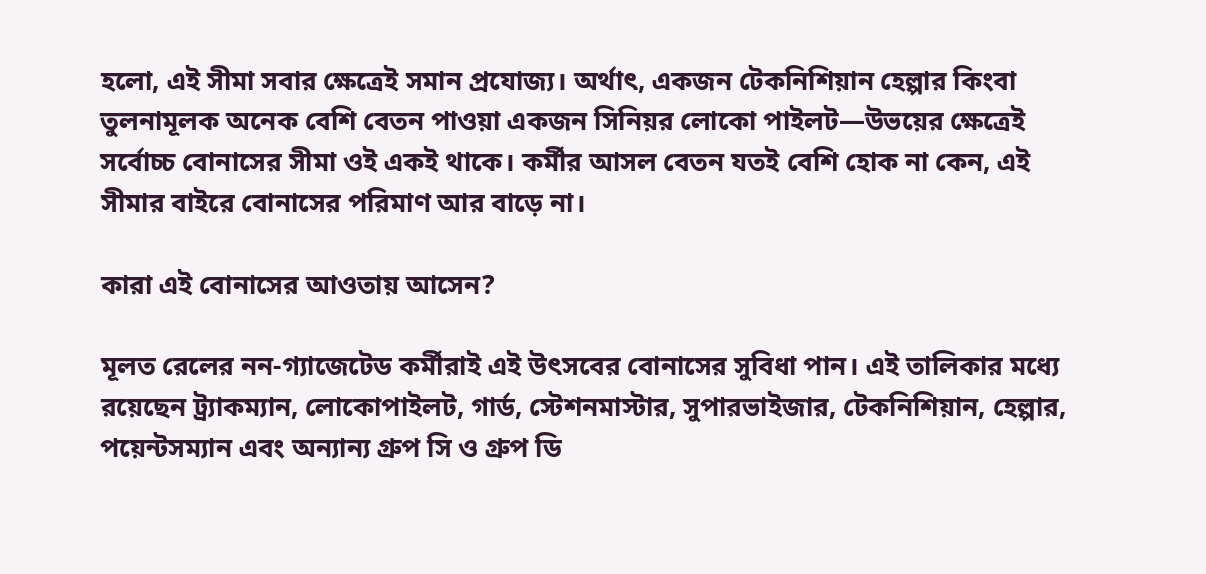হলো, এই সীমা সবার ক্ষেত্রেই সমান প্রযোজ্য। অর্থাৎ, একজন টেকনিশিয়ান হেল্পার কিংবা তুলনামূলক অনেক বেশি বেতন পাওয়া একজন সিনিয়র লোকো পাইলট—উভয়ের ক্ষেত্রেই সর্বোচ্চ বোনাসের সীমা ওই একই থাকে। কর্মীর আসল বেতন যতই বেশি হোক না কেন, এই সীমার বাইরে বোনাসের পরিমাণ আর বাড়ে না।

কারা এই বোনাসের আওতায় আসেন?

মূলত রেলের নন-গ্যাজেটেড কর্মীরাই এই উৎসবের বোনাসের সুবিধা পান। এই তালিকার মধ্যে রয়েছেন ট্র্যাকম্যান, লোকোপাইলট, গার্ড, স্টেশনমাস্টার, সুপারভাইজার, টেকনিশিয়ান, হেল্পার, পয়েন্টসম্যান এবং অন্যান্য গ্রুপ সি ও গ্রুপ ডি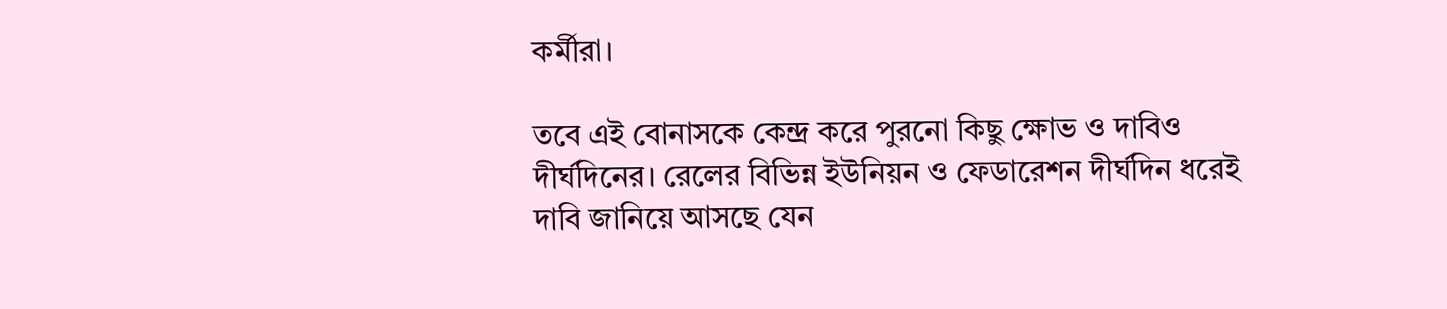কর্মীরা।

তবে এই বোনাসকে কেন্দ্র করে পুরনো কিছু ক্ষোভ ও দাবিও দীর্ঘদিনের। রেলের বিভিন্ন ইউনিয়ন ও ফেডারেশন দীর্ঘদিন ধরেই দাবি জানিয়ে আসছে যেন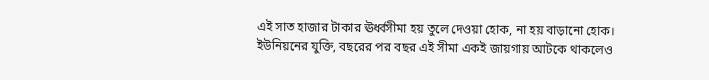এই সাত হাজার টাকার ঊর্ধ্বসীমা হয় তুলে দেওয়া হোক, না হয় বাড়ানো হোক। ইউনিয়নের যুক্তি, বছরের পর বছর এই সীমা একই জায়গায় আটকে থাকলেও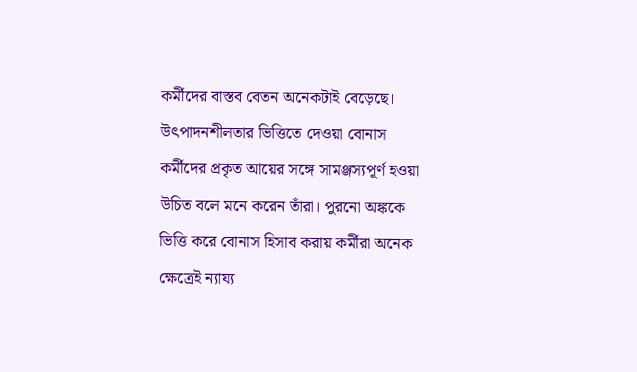কর্মীদের বাস্তব বেতন অনেকটাই বেড়েছে। উৎপাদনশীলতার ভিত্তিতে দেওয়া বোনাস কর্মীদের প্রকৃত আয়ের সঙ্গে সামঞ্জস্যপূর্ণ হওয়া উচিত বলে মনে করেন তাঁরা। পুরনো অঙ্ককে ভিত্তি করে বোনাস হিসাব করায় কর্মীরা অনেক ক্ষেত্রেই ন্যায্য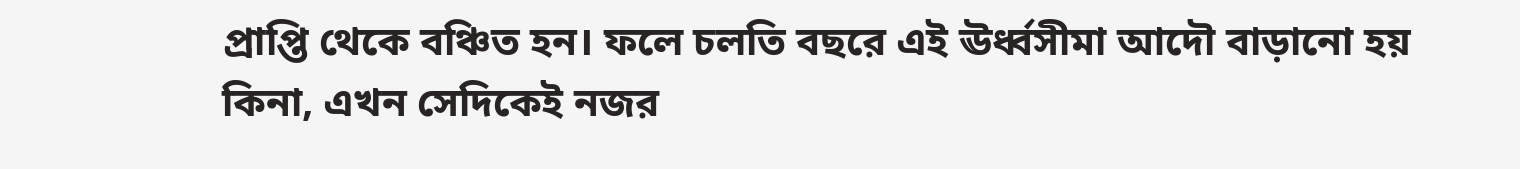প্রাপ্তি থেকে বঞ্চিত হন। ফলে চলতি বছরে এই ঊর্ধ্বসীমা আদৌ বাড়ানো হয় কিনা, এখন সেদিকেই নজর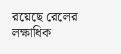রয়েছে রেলের লক্ষাধিক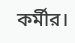কর্মীর।